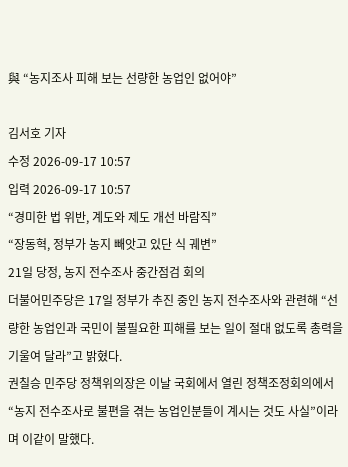與 “농지조사 피해 보는 선량한 농업인 없어야”

김서호 기자
수정 2026-09-17 10:57
입력 2026-09-17 10:57
“경미한 법 위반, 계도와 제도 개선 바람직”
“장동혁, 정부가 농지 빼앗고 있단 식 궤변”
21일 당정, 농지 전수조사 중간점검 회의
더불어민주당은 17일 정부가 추진 중인 농지 전수조사와 관련해 “선량한 농업인과 국민이 불필요한 피해를 보는 일이 절대 없도록 총력을 기울여 달라”고 밝혔다.
권칠승 민주당 정책위의장은 이날 국회에서 열린 정책조정회의에서 “농지 전수조사로 불편을 겪는 농업인분들이 계시는 것도 사실”이라며 이같이 말했다.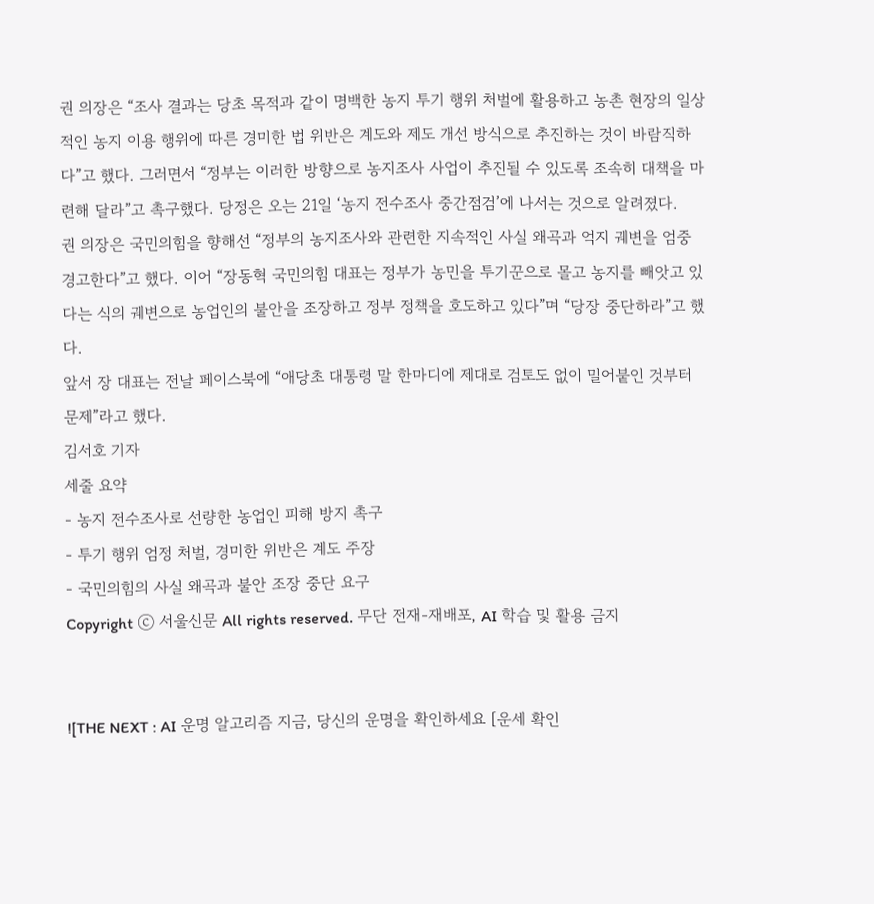권 의장은 “조사 결과는 당초 목적과 같이 명백한 농지 투기 행위 처벌에 활용하고 농촌 현장의 일상적인 농지 이용 행위에 따른 경미한 법 위반은 계도와 제도 개선 방식으로 추진하는 것이 바람직하다”고 했다. 그러면서 “정부는 이러한 방향으로 농지조사 사업이 추진될 수 있도록 조속히 대책을 마련해 달라”고 촉구했다. 당정은 오는 21일 ‘농지 전수조사 중간점검’에 나서는 것으로 알려졌다.
권 의장은 국민의힘을 향해선 “정부의 농지조사와 관련한 지속적인 사실 왜곡과 억지 궤변을 엄중 경고한다”고 했다. 이어 “장동혁 국민의힘 대표는 정부가 농민을 투기꾼으로 몰고 농지를 빼앗고 있다는 식의 궤변으로 농업인의 불안을 조장하고 정부 정책을 호도하고 있다”며 “당장 중단하라”고 했다.
앞서 장 대표는 전날 페이스북에 “애당초 대통령 말 한마디에 제대로 검토도 없이 밀어붙인 것부터 문제”라고 했다.
김서호 기자
세줄 요약
- 농지 전수조사로 선량한 농업인 피해 방지 촉구
- 투기 행위 엄정 처벌, 경미한 위반은 계도 주장
- 국민의힘의 사실 왜곡과 불안 조장 중단 요구
Copyright ⓒ 서울신문 All rights reserved. 무단 전재-재배포, AI 학습 및 활용 금지


![THE NEXT : AI 운명 알고리즘 지금, 당신의 운명을 확인하세요 [운세 확인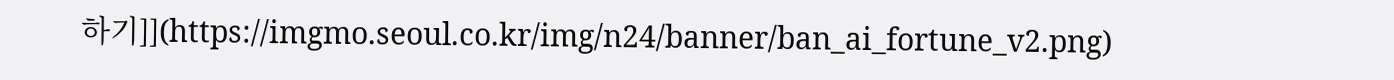하기]](https://imgmo.seoul.co.kr/img/n24/banner/ban_ai_fortune_v2.png)